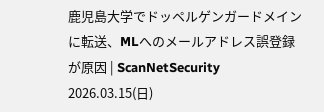鹿児島大学でドッペルゲンガードメインに転送、MLへのメールアドレス誤登録が原因 | ScanNetSecurity
2026.03.15(日)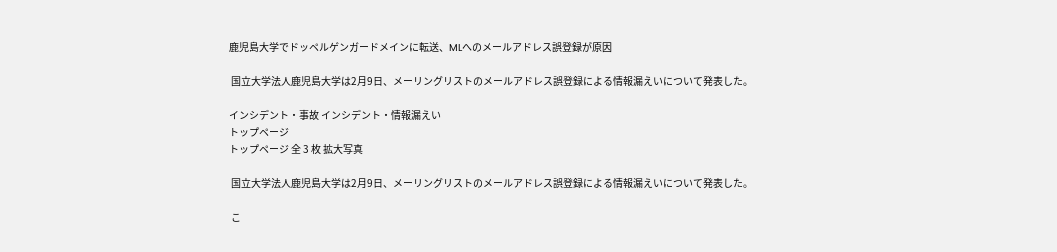鹿児島大学でドッペルゲンガードメインに転送、MLへのメールアドレス誤登録が原因

 国立大学法人鹿児島大学は2月9日、メーリングリストのメールアドレス誤登録による情報漏えいについて発表した。

インシデント・事故 インシデント・情報漏えい
トップページ
トップページ 全 3 枚 拡大写真

 国立大学法人鹿児島大学は2月9日、メーリングリストのメールアドレス誤登録による情報漏えいについて発表した。

 こ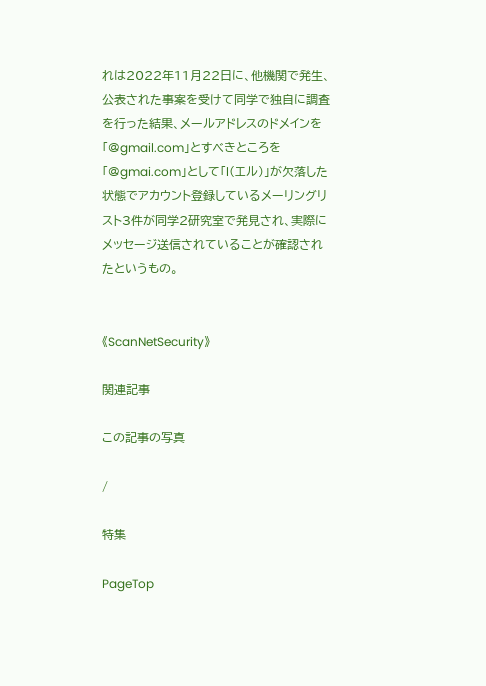れは2022年11月22日に、他機関で発生、公表された事案を受けて同学で独自に調査を行った結果、メールアドレスのドメインを「@gmail.com」とすべきところを「@gmai.com」として「l(エル)」が欠落した状態でアカウント登録しているメーリングリスト3件が同学2研究室で発見され、実際にメッセージ送信されていることが確認されたというもの。


《ScanNetSecurity》

関連記事

この記事の写真

/

特集

PageTop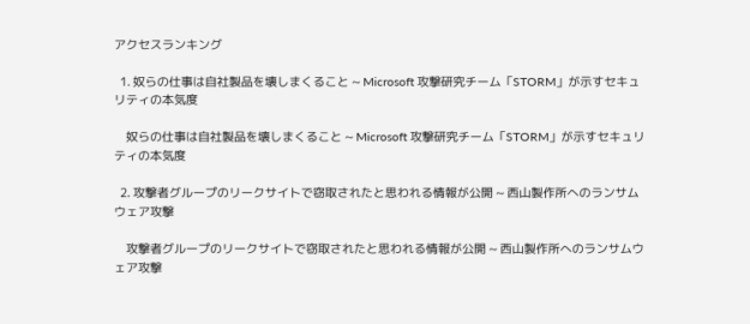アクセスランキング

  1. 奴らの仕事は自社製品を壊しまくること ~ Microsoft 攻撃研究チーム「STORM」が示すセキュリティの本気度

    奴らの仕事は自社製品を壊しまくること ~ Microsoft 攻撃研究チーム「STORM」が示すセキュリティの本気度

  2. 攻撃者グループのリークサイトで窃取されたと思われる情報が公開 ~ 西山製作所へのランサムウェア攻撃

    攻撃者グループのリークサイトで窃取されたと思われる情報が公開 ~ 西山製作所へのランサムウェア攻撃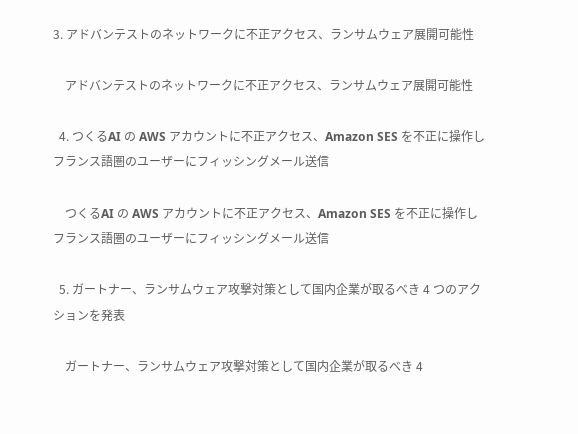3. アドバンテストのネットワークに不正アクセス、ランサムウェア展開可能性

    アドバンテストのネットワークに不正アクセス、ランサムウェア展開可能性

  4. つくるAI の AWS アカウントに不正アクセス、Amazon SES を不正に操作しフランス語圏のユーザーにフィッシングメール送信

    つくるAI の AWS アカウントに不正アクセス、Amazon SES を不正に操作しフランス語圏のユーザーにフィッシングメール送信

  5. ガートナー、ランサムウェア攻撃対策として国内企業が取るべき 4 つのアクションを発表

    ガートナー、ランサムウェア攻撃対策として国内企業が取るべき 4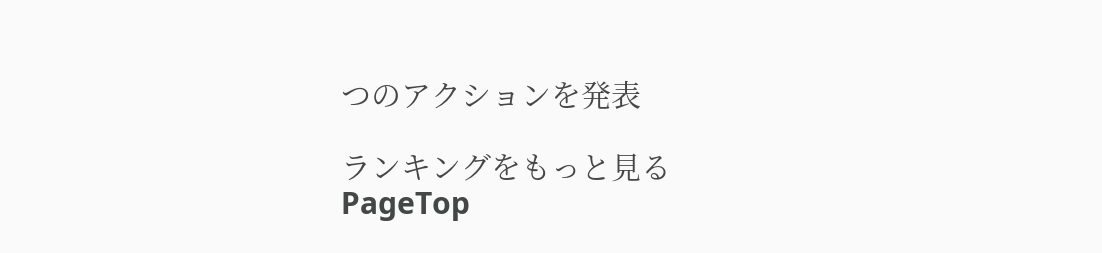つのアクションを発表

ランキングをもっと見る
PageTop